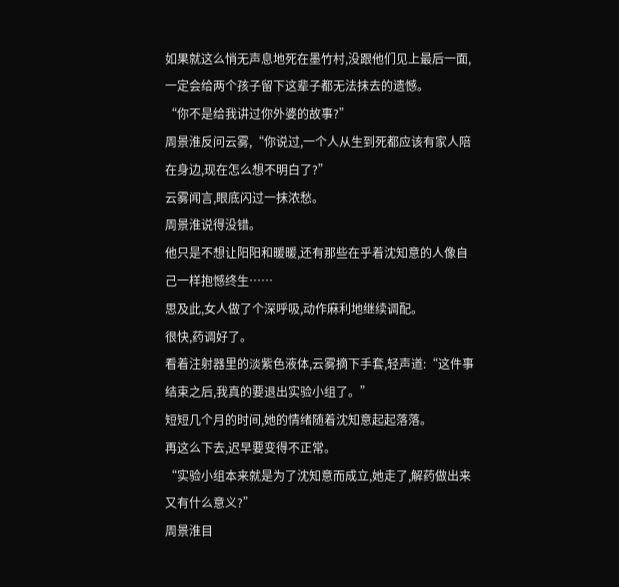如果就这么悄无声息地死在墨竹村,没跟他们见上最后一面,一定会给两个孩子留下这辈子都无法抹去的遗憾。
“你不是给我讲过你外婆的故事?”
周景淮反问云雾,“你说过,一个人从生到死都应该有家人陪在身边,现在怎么想不明白了?”
云雾闻言,眼底闪过一抹浓愁。
周景淮说得没错。
他只是不想让阳阳和暖暖,还有那些在乎着沈知意的人像自己一样抱憾终生……
思及此,女人做了个深呼吸,动作麻利地继续调配。
很快,药调好了。
看着注射器里的淡紫色液体,云雾摘下手套,轻声道:“这件事结束之后,我真的要退出实验小组了。”
短短几个月的时间,她的情绪随着沈知意起起落落。
再这么下去,迟早要变得不正常。
“实验小组本来就是为了沈知意而成立,她走了,解药做出来又有什么意义?”
周景淮目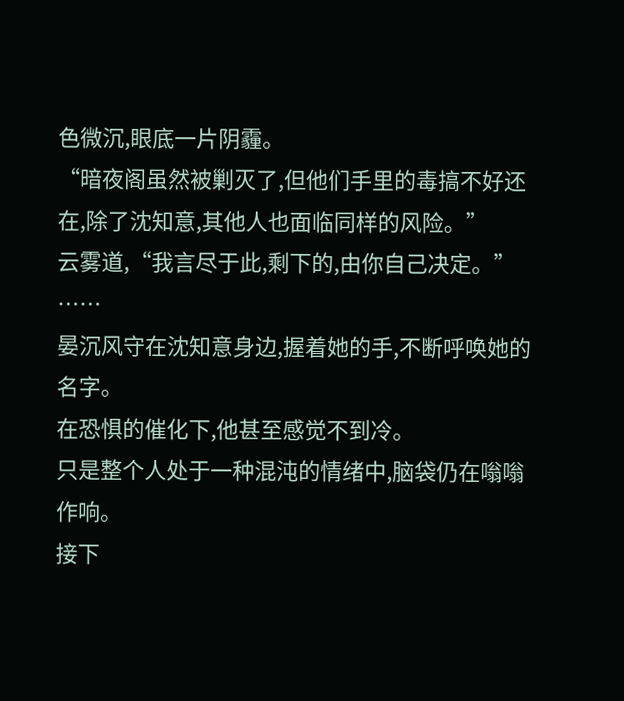色微沉,眼底一片阴霾。
“暗夜阁虽然被剿灭了,但他们手里的毒搞不好还在,除了沈知意,其他人也面临同样的风险。”
云雾道,“我言尽于此,剩下的,由你自己决定。”
……
晏沉风守在沈知意身边,握着她的手,不断呼唤她的名字。
在恐惧的催化下,他甚至感觉不到冷。
只是整个人处于一种混沌的情绪中,脑袋仍在嗡嗡作响。
接下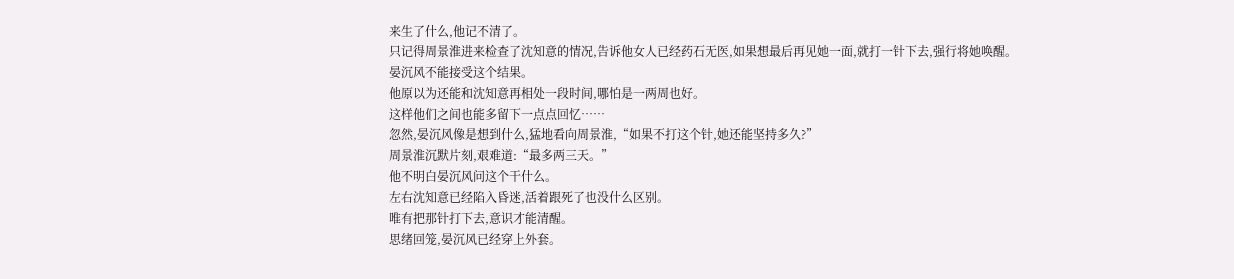来生了什么,他记不清了。
只记得周景淮进来检查了沈知意的情况,告诉他女人已经药石无医,如果想最后再见她一面,就打一针下去,强行将她唤醒。
晏沉风不能接受这个结果。
他原以为还能和沈知意再相处一段时间,哪怕是一两周也好。
这样他们之间也能多留下一点点回忆……
忽然,晏沉风像是想到什么,猛地看向周景淮,“如果不打这个针,她还能坚持多久?”
周景淮沉默片刻,艰难道:“最多两三天。”
他不明白晏沉风问这个干什么。
左右沈知意已经陷入昏迷,活着跟死了也没什么区别。
唯有把那针打下去,意识才能清醒。
思绪回笼,晏沉风已经穿上外套。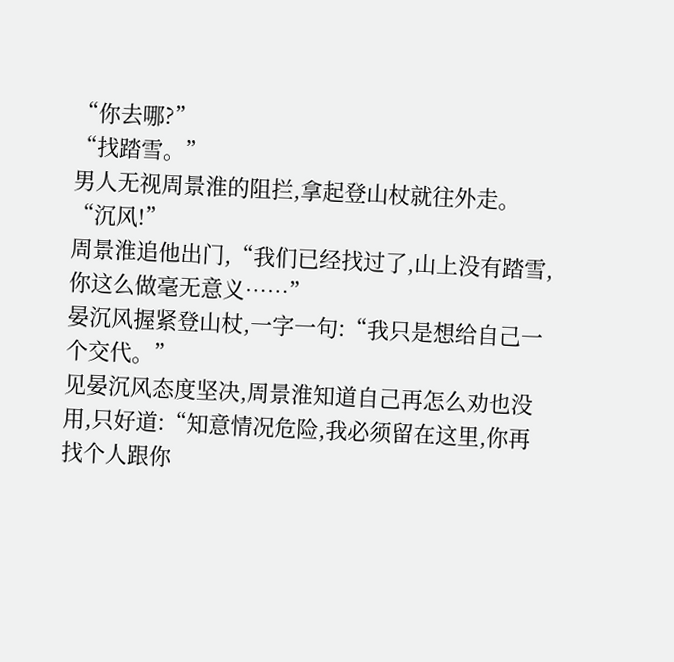“你去哪?”
“找踏雪。”
男人无视周景淮的阻拦,拿起登山杖就往外走。
“沉风!”
周景淮追他出门,“我们已经找过了,山上没有踏雪,你这么做毫无意义……”
晏沉风握紧登山杖,一字一句:“我只是想给自己一个交代。”
见晏沉风态度坚决,周景淮知道自己再怎么劝也没用,只好道:“知意情况危险,我必须留在这里,你再找个人跟你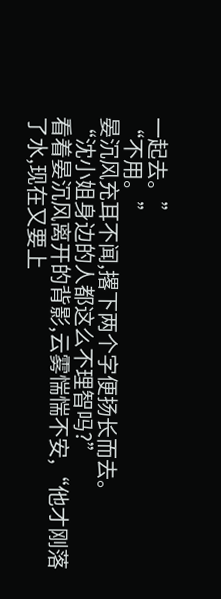一起去。”
“不用。”
晏沉风充耳不闻,撂下两个字便扬长而去。
“沈小姐身边的人都这么不理智吗?”
看着晏沉风离开的背影,云雾惴惴不安,“他才刚落了水,现在又要上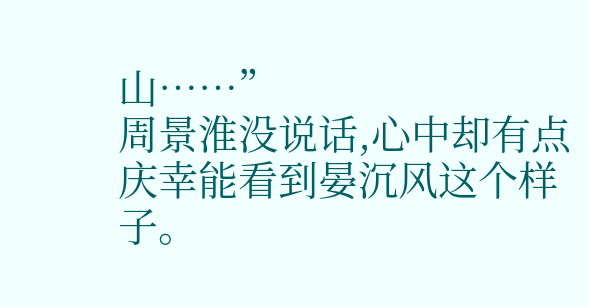山……”
周景淮没说话,心中却有点庆幸能看到晏沉风这个样子。